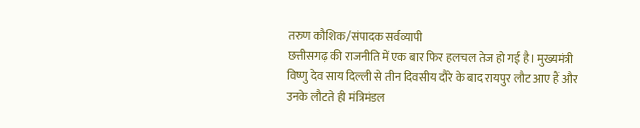तरुण कौशिक/संपादक सर्वव्यापी
छत्तीसगढ़ की राजनीति में एक बार फिर हलचल तेज हो गई है। मुख्यमंत्री विष्णु देव साय दिल्ली से तीन दिवसीय दौरे के बाद रायपुर लौट आए हैं और उनके लौटते ही मंत्रिमंडल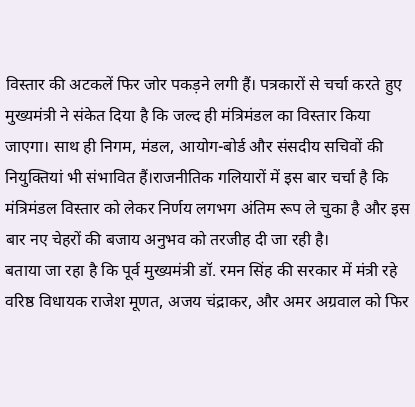विस्तार की अटकलें फिर जोर पकड़ने लगी हैं। पत्रकारों से चर्चा करते हुए मुख्यमंत्री ने संकेत दिया है कि जल्द ही मंत्रिमंडल का विस्तार किया जाएगा। साथ ही निगम, मंडल, आयोग-बोर्ड और संसदीय सचिवों की नियुक्तियां भी संभावित हैं।राजनीतिक गलियारों में इस बार चर्चा है कि मंत्रिमंडल विस्तार को लेकर निर्णय लगभग अंतिम रूप ले चुका है और इस बार नए चेहरों की बजाय अनुभव को तरजीह दी जा रही है।
बताया जा रहा है कि पूर्व मुख्यमंत्री डॉ. रमन सिंह की सरकार में मंत्री रहे वरिष्ठ विधायक राजेश मूणत, अजय चंद्राकर, और अमर अग्रवाल को फिर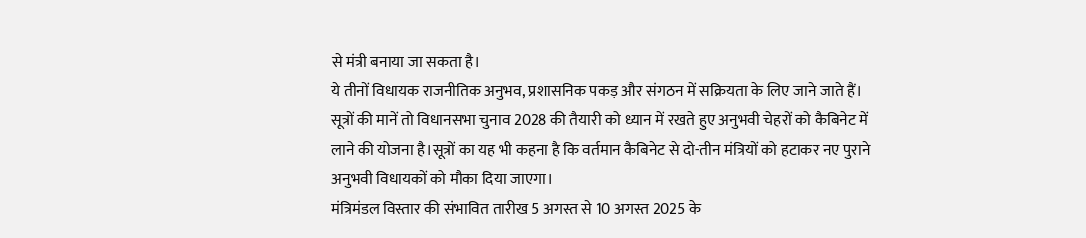से मंत्री बनाया जा सकता है।
ये तीनों विधायक राजनीतिक अनुभव, प्रशासनिक पकड़ और संगठन में सक्रियता के लिए जाने जाते हैं। सूत्रों की मानें तो विधानसभा चुनाव 2028 की तैयारी को ध्यान में रखते हुए अनुभवी चेहरों को कैबिनेट में लाने की योजना है।सूत्रों का यह भी कहना है कि वर्तमान कैबिनेट से दो-तीन मंत्रियों को हटाकर नए पुराने अनुभवी विधायकों को मौका दिया जाएगा।
मंत्रिमंडल विस्तार की संभावित तारीख 5 अगस्त से 10 अगस्त 2025 के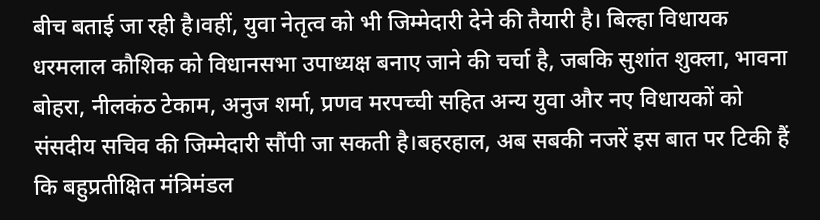बीच बताई जा रही है।वहीं, युवा नेतृत्व को भी जिम्मेदारी देने की तैयारी है। बिल्हा विधायक धरमलाल कौशिक को विधानसभा उपाध्यक्ष बनाए जाने की चर्चा है, जबकि सुशांत शुक्ला, भावना बोहरा, नीलकंठ टेकाम, अनुज शर्मा, प्रणव मरपच्ची सहित अन्य युवा और नए विधायकों को संसदीय सचिव की जिम्मेदारी सौंपी जा सकती है।बहरहाल, अब सबकी नजरें इस बात पर टिकी हैं कि बहुप्रतीक्षित मंत्रिमंडल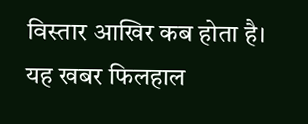विस्तार आखिर कब होता है। यह खबर फिलहाल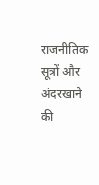राजनीतिक सूत्रों और अंदरखाने की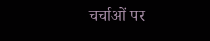चर्चाओं पर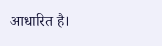आधारित है।